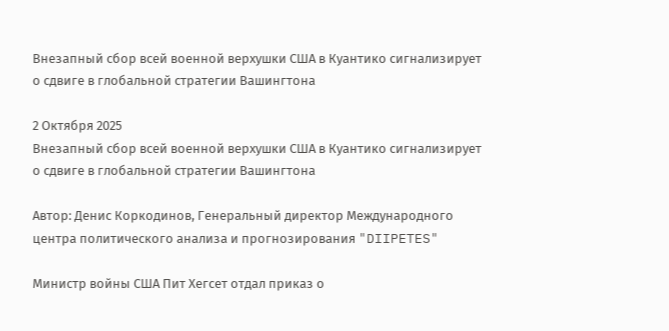Внезапный сбор всей военной верхушки США в Куантико сигнализирует о сдвиге в глобальной стратегии Вашингтона

2 Октября 2025
Внезапный сбор всей военной верхушки США в Куантико сигнализирует о сдвиге в глобальной стратегии Вашингтона

Автор: Денис Коркодинов, Генеральный директор Международного центра политического анализа и прогнозирования "DIIPETES"

Министр войны США Пит Хегсет отдал приказ о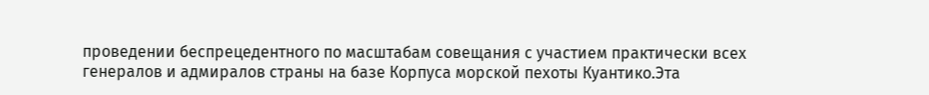проведении беспрецедентного по масштабам совещания с участием практически всех генералов и адмиралов страны на базе Корпуса морской пехоты Куантико.Эта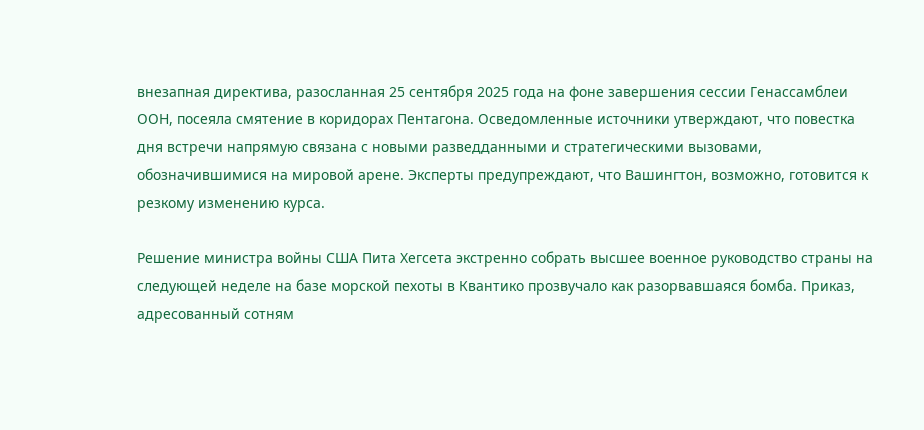внезапная директива, разосланная 25 сентября 2025 года на фоне завершения сессии Генассамблеи ООН, посеяла смятение в коридорах Пентагона. Осведомленные источники утверждают, что повестка дня встречи напрямую связана с новыми разведданными и стратегическими вызовами, обозначившимися на мировой арене. Эксперты предупреждают, что Вашингтон, возможно, готовится к резкому изменению курса.

Решение министра войны США Пита Хегсета экстренно собрать высшее военное руководство страны на следующей неделе на базе морской пехоты в Квантико прозвучало как разорвавшаяся бомба. Приказ, адресованный сотням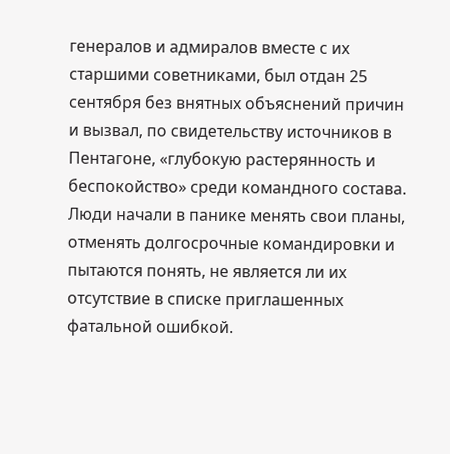генералов и адмиралов вместе с их старшими советниками, был отдан 25 сентября без внятных объяснений причин и вызвал, по свидетельству источников в Пентагоне, «глубокую растерянность и беспокойство» среди командного состава. Люди начали в панике менять свои планы, отменять долгосрочные командировки и пытаются понять, не является ли их отсутствие в списке приглашенных фатальной ошибкой.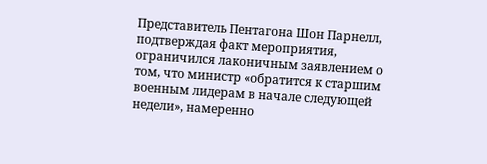Представитель Пентагона Шон Парнелл, подтверждая факт мероприятия, ограничился лаконичным заявлением о том, что министр «обратится к старшим военным лидерам в начале следующей недели», намеренно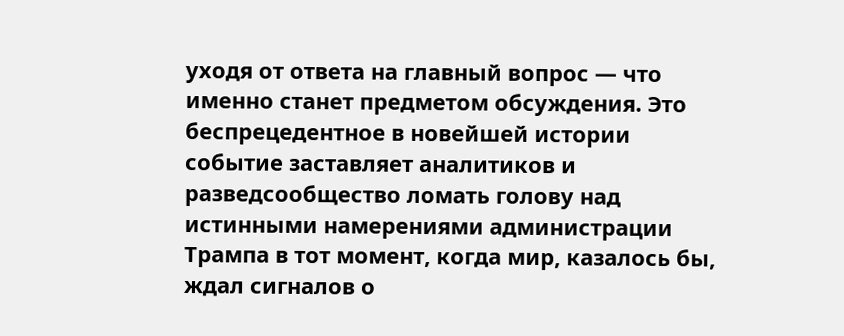уходя от ответа на главный вопрос — что именно станет предметом обсуждения. Это беспрецедентное в новейшей истории событие заставляет аналитиков и разведсообщество ломать голову над истинными намерениями администрации Трампа в тот момент, когда мир, казалось бы, ждал сигналов о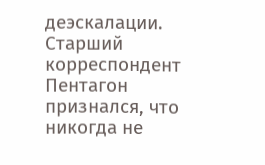деэскалации. Старший корреспондент Пентагон признался, что никогда не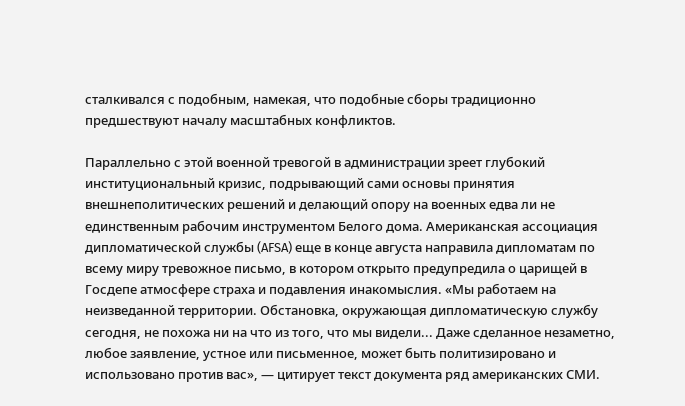сталкивался с подобным, намекая, что подобные сборы традиционно предшествуют началу масштабных конфликтов.

Параллельно с этой военной тревогой в администрации зреет глубокий институциональный кризис, подрывающий сами основы принятия внешнеполитических решений и делающий опору на военных едва ли не единственным рабочим инструментом Белого дома. Американская ассоциация дипломатической службы (AFSA) еще в конце августа направила дипломатам по всему миру тревожное письмо, в котором открыто предупредила о царищей в Госдепе атмосфере страха и подавления инакомыслия. «Мы работаем на неизведанной территории. Обстановка, окружающая дипломатическую службу сегодня, не похожа ни на что из того, что мы видели... Даже сделанное незаметно, любое заявление, устное или письменное, может быть политизировано и использовано против вас», — цитирует текст документа ряд американских СМИ.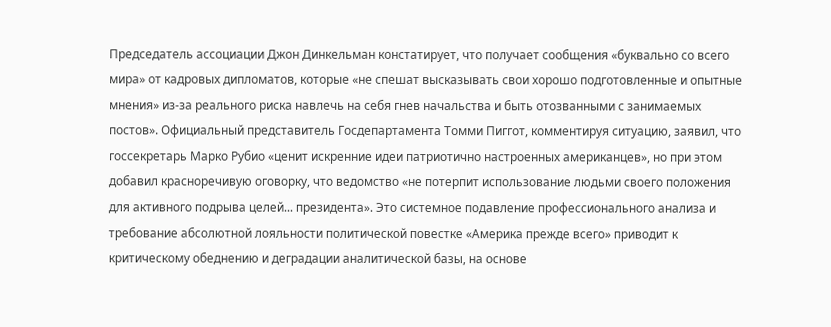Председатель ассоциации Джон Динкельман констатирует, что получает сообщения «буквально со всего мира» от кадровых дипломатов, которые «не спешат высказывать свои хорошо подготовленные и опытные мнения» из-за реального риска навлечь на себя гнев начальства и быть отозванными с занимаемых постов». Официальный представитель Госдепартамента Томми Пиггот, комментируя ситуацию, заявил, что госсекретарь Марко Рубио «ценит искренние идеи патриотично настроенных американцев», но при этом добавил красноречивую оговорку, что ведомство «не потерпит использование людьми своего положения для активного подрыва целей... президента». Это системное подавление профессионального анализа и требование абсолютной лояльности политической повестке «Америка прежде всего» приводит к критическому обеднению и деградации аналитической базы, на основе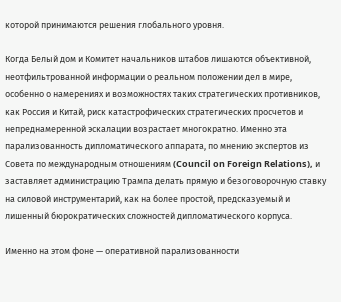которой принимаются решения глобального уровня.

Когда Белый дом и Комитет начальников штабов лишаются объективной, неотфильтрованной информации о реальном положении дел в мире, особенно о намерениях и возможностях таких стратегических противников, как Россия и Китай, риск катастрофических стратегических просчетов и непреднамеренной эскалации возрастает многократно. Именно эта парализованность дипломатического аппарата, по мнению экспертов из Совета по международным отношениям (Council on Foreign Relations), и заставляет администрацию Трампа делать прямую и безоговорочную ставку на силовой инструментарий, как на более простой, предсказуемый и лишенный бюрократических сложностей дипломатического корпуса.

Именно на этом фоне — оперативной парализованности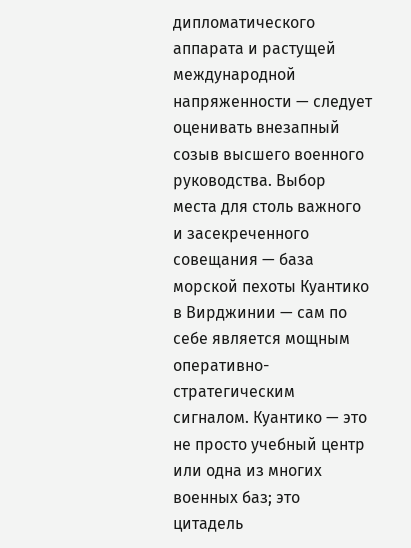дипломатического аппарата и растущей международной напряженности — следует оценивать внезапный созыв высшего военного руководства. Выбор места для столь важного и засекреченного совещания — база морской пехоты Куантико в Вирджинии — сам по себе является мощным оперативно-стратегическим сигналом. Куантико — это не просто учебный центр или одна из многих военных баз; это цитадель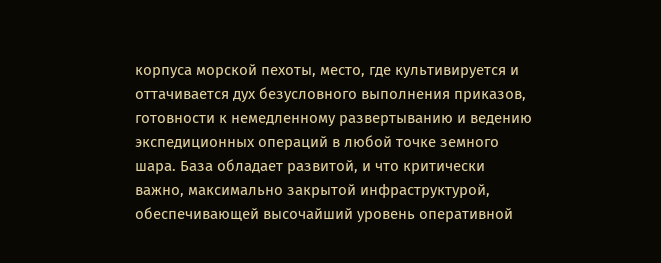корпуса морской пехоты, место, где культивируется и оттачивается дух безусловного выполнения приказов, готовности к немедленному развертыванию и ведению экспедиционных операций в любой точке земного шара. База обладает развитой, и что критически важно, максимально закрытой инфраструктурой, обеспечивающей высочайший уровень оперативной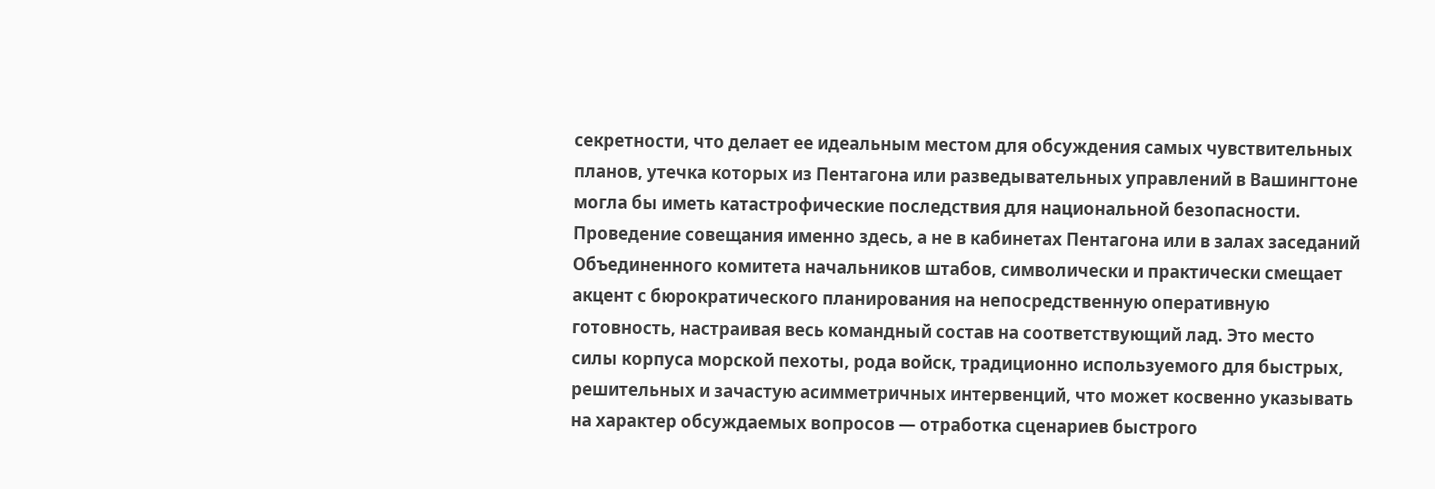секретности, что делает ее идеальным местом для обсуждения самых чувствительных планов, утечка которых из Пентагона или разведывательных управлений в Вашингтоне могла бы иметь катастрофические последствия для национальной безопасности. Проведение совещания именно здесь, а не в кабинетах Пентагона или в залах заседаний Объединенного комитета начальников штабов, символически и практически смещает акцент с бюрократического планирования на непосредственную оперативную готовность, настраивая весь командный состав на соответствующий лад. Это место силы корпуса морской пехоты, рода войск, традиционно используемого для быстрых, решительных и зачастую асимметричных интервенций, что может косвенно указывать на характер обсуждаемых вопросов — отработка сценариев быстрого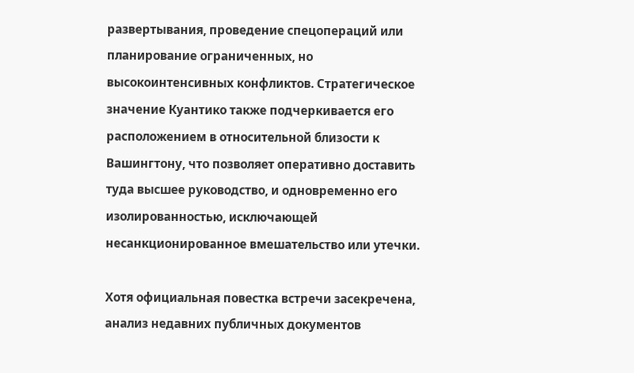развертывания, проведение спецопераций или планирование ограниченных, но высокоинтенсивных конфликтов. Стратегическое значение Куантико также подчеркивается его расположением в относительной близости к Вашингтону, что позволяет оперативно доставить туда высшее руководство, и одновременно его изолированностью, исключающей несанкционированное вмешательство или утечки.

Хотя официальная повестка встречи засекречена, анализ недавних публичных документов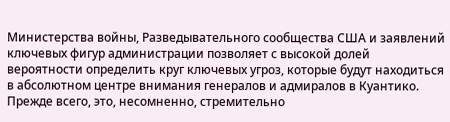Министерства войны, Разведывательного сообщества США и заявлений ключевых фигур администрации позволяет с высокой долей вероятности определить круг ключевых угроз, которые будут находиться в абсолютном центре внимания генералов и адмиралов в Куантико. Прежде всего, это, несомненно, стремительно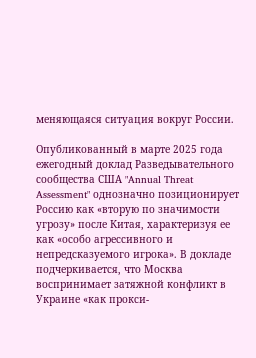меняющаяся ситуация вокруг России.

Опубликованный в марте 2025 года ежегодный доклад Разведывательного сообщества США "Annual Threat Assessment" однозначно позиционирует Россию как «вторую по значимости угрозу» после Китая, характеризуя ее как «особо агрессивного и непредсказуемого игрока». В докладе подчеркивается, что Москва воспринимает затяжной конфликт в Украине «как прокси-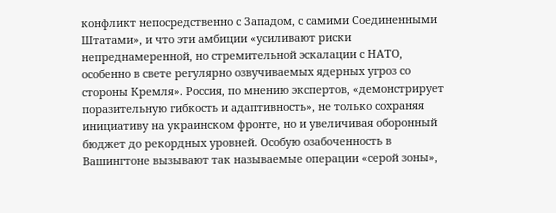конфликт непосредственно с Западом, с самими Соединенными Штатами», и что эти амбиции «усиливают риски непреднамеренной, но стремительной эскалации с НАТО, особенно в свете регулярно озвучиваемых ядерных угроз со стороны Кремля». Россия, по мнению экспертов, «демонстрирует поразительную гибкость и адаптивность», не только сохраняя инициативу на украинском фронте, но и увеличивая оборонный бюджет до рекордных уровней. Особую озабоченность в Вашингтоне вызывают так называемые операции «серой зоны»,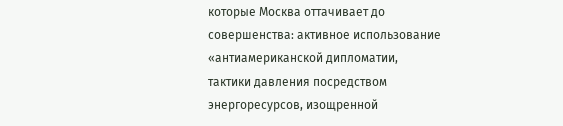которые Москва оттачивает до совершенства: активное использование «антиамериканской дипломатии, тактики давления посредством энергоресурсов, изощренной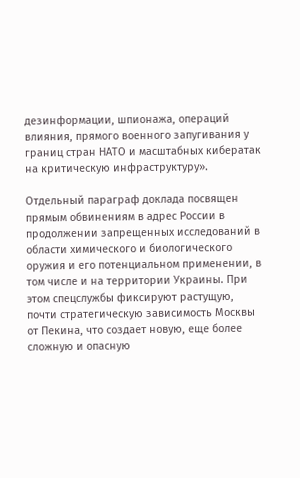дезинформации, шпионажа, операций влияния, прямого военного запугивания у границ стран НАТО и масштабных кибератак на критическую инфраструктуру».

Отдельный параграф доклада посвящен прямым обвинениям в адрес России в продолжении запрещенных исследований в области химического и биологического оружия и его потенциальном применении, в том числе и на территории Украины. При этом спецслужбы фиксируют растущую, почти стратегическую зависимость Москвы от Пекина, что создает новую, еще более сложную и опасную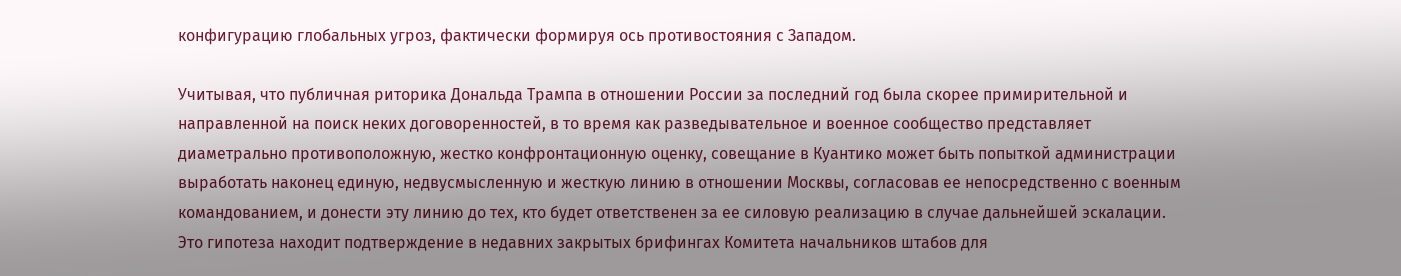конфигурацию глобальных угроз, фактически формируя ось противостояния с Западом.

Учитывая, что публичная риторика Дональда Трампа в отношении России за последний год была скорее примирительной и направленной на поиск неких договоренностей, в то время как разведывательное и военное сообщество представляет диаметрально противоположную, жестко конфронтационную оценку, совещание в Куантико может быть попыткой администрации выработать наконец единую, недвусмысленную и жесткую линию в отношении Москвы, согласовав ее непосредственно с военным командованием, и донести эту линию до тех, кто будет ответственен за ее силовую реализацию в случае дальнейшей эскалации. Это гипотеза находит подтверждение в недавних закрытых брифингах Комитета начальников штабов для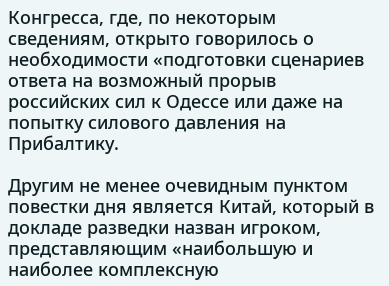Конгресса, где, по некоторым сведениям, открыто говорилось о необходимости «подготовки сценариев ответа на возможный прорыв российских сил к Одессе или даже на попытку силового давления на Прибалтику.

Другим не менее очевидным пунктом повестки дня является Китай, который в докладе разведки назван игроком, представляющим «наибольшую и наиболее комплексную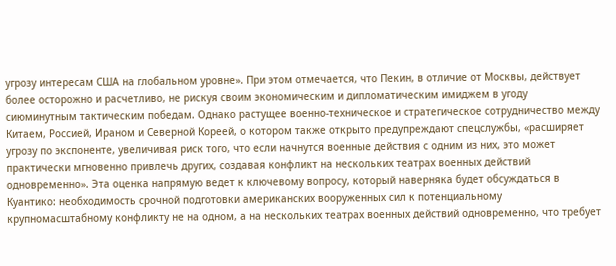угрозу интересам США на глобальном уровне». При этом отмечается, что Пекин, в отличие от Москвы, действует более осторожно и расчетливо, не рискуя своим экономическим и дипломатическим имиджем в угоду сиюминутным тактическим победам. Однако растущее военно-техническое и стратегическое сотрудничество между Китаем, Россией, Ираном и Северной Кореей, о котором также открыто предупреждают спецслужбы, «расширяет угрозу по экспоненте, увеличивая риск того, что если начнутся военные действия с одним из них, это может практически мгновенно привлечь других, создавая конфликт на нескольких театрах военных действий одновременно». Эта оценка напрямую ведет к ключевому вопросу, который наверняка будет обсуждаться в Куантико: необходимость срочной подготовки американских вооруженных сил к потенциальному крупномасштабному конфликту не на одном, а на нескольких театрах военных действий одновременно, что требует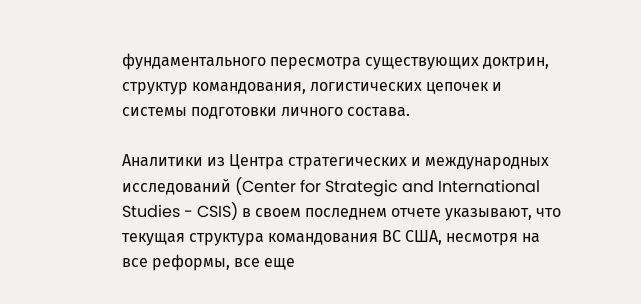фундаментального пересмотра существующих доктрин, структур командования, логистических цепочек и системы подготовки личного состава.

Аналитики из Центра стратегических и международных исследований (Center for Strategic and International Studies - CSIS) в своем последнем отчете указывают, что текущая структура командования ВС США, несмотря на все реформы, все еще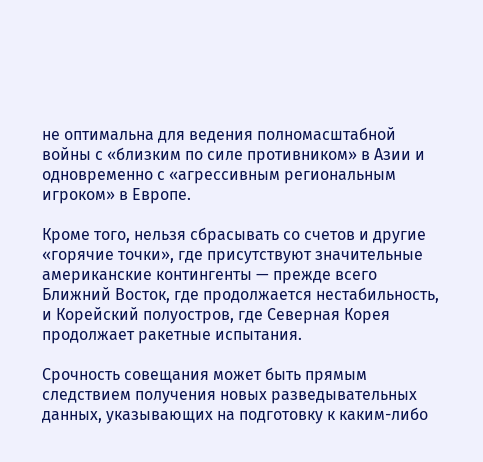не оптимальна для ведения полномасштабной войны с «близким по силе противником» в Азии и одновременно с «агрессивным региональным игроком» в Европе.

Кроме того, нельзя сбрасывать со счетов и другие «горячие точки», где присутствуют значительные американские контингенты — прежде всего Ближний Восток, где продолжается нестабильность, и Корейский полуостров, где Северная Корея продолжает ракетные испытания.

Срочность совещания может быть прямым следствием получения новых разведывательных данных, указывающих на подготовку к каким-либо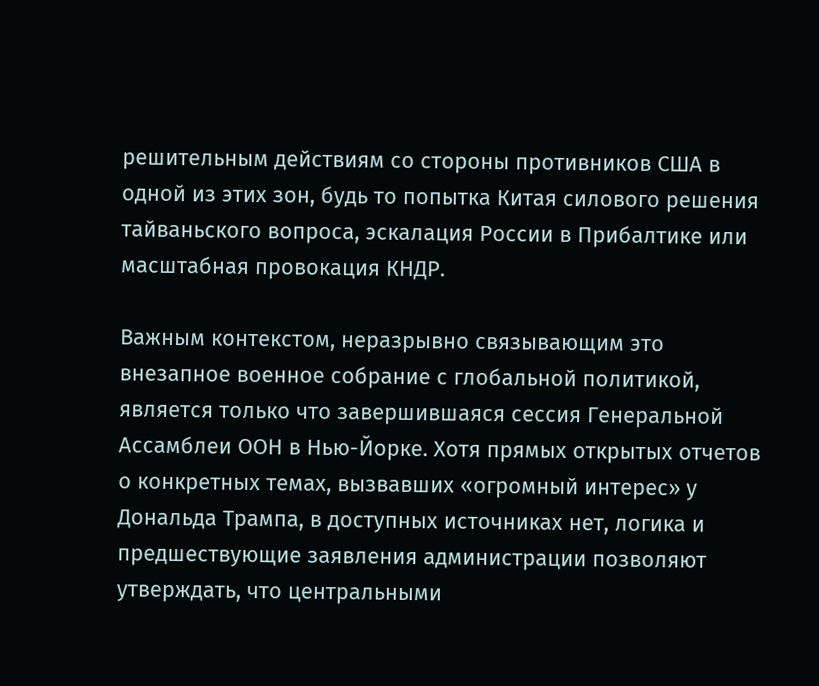решительным действиям со стороны противников США в одной из этих зон, будь то попытка Китая силового решения тайваньского вопроса, эскалация России в Прибалтике или масштабная провокация КНДР.

Важным контекстом, неразрывно связывающим это внезапное военное собрание с глобальной политикой, является только что завершившаяся сессия Генеральной Ассамблеи ООН в Нью-Йорке. Хотя прямых открытых отчетов о конкретных темах, вызвавших «огромный интерес» у Дональда Трампа, в доступных источниках нет, логика и предшествующие заявления администрации позволяют утверждать, что центральными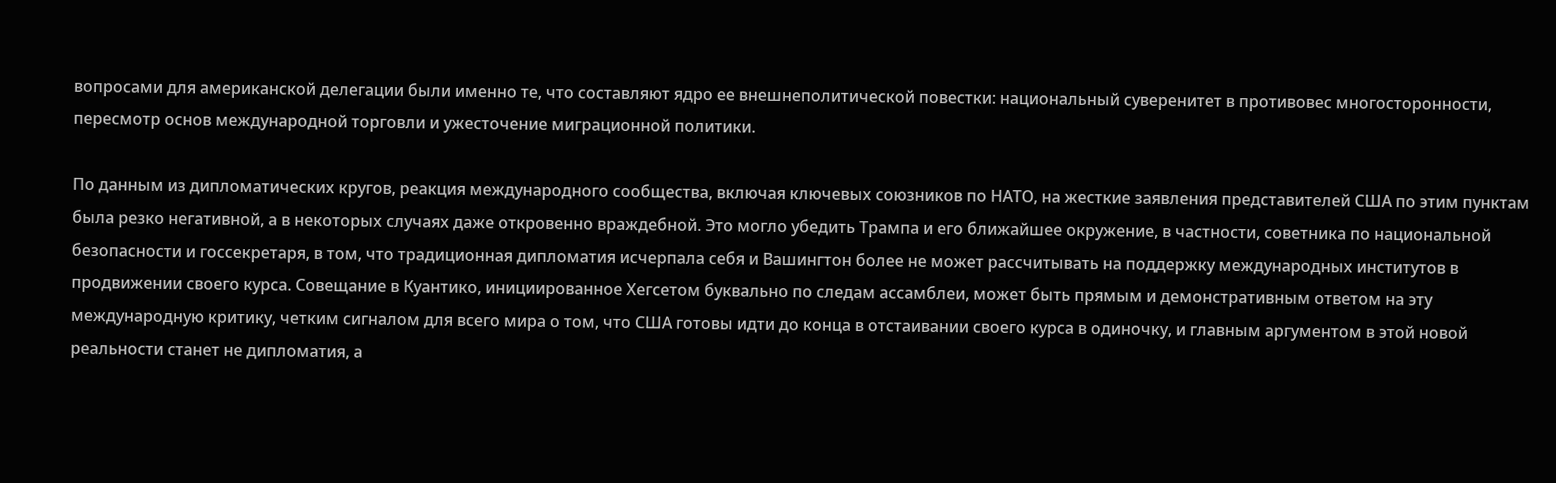вопросами для американской делегации были именно те, что составляют ядро ее внешнеполитической повестки: национальный суверенитет в противовес многосторонности, пересмотр основ международной торговли и ужесточение миграционной политики.

По данным из дипломатических кругов, реакция международного сообщества, включая ключевых союзников по НАТО, на жесткие заявления представителей США по этим пунктам была резко негативной, а в некоторых случаях даже откровенно враждебной. Это могло убедить Трампа и его ближайшее окружение, в частности, советника по национальной безопасности и госсекретаря, в том, что традиционная дипломатия исчерпала себя и Вашингтон более не может рассчитывать на поддержку международных институтов в продвижении своего курса. Совещание в Куантико, инициированное Хегсетом буквально по следам ассамблеи, может быть прямым и демонстративным ответом на эту международную критику, четким сигналом для всего мира о том, что США готовы идти до конца в отстаивании своего курса в одиночку, и главным аргументом в этой новой реальности станет не дипломатия, а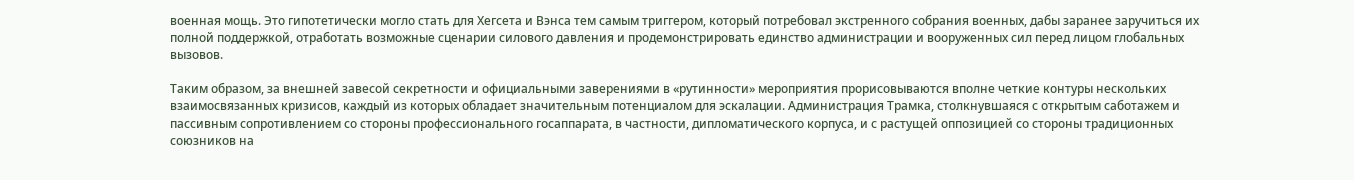военная мощь. Это гипотетически могло стать для Хегсета и Вэнса тем самым триггером, который потребовал экстренного собрания военных, дабы заранее заручиться их полной поддержкой, отработать возможные сценарии силового давления и продемонстрировать единство администрации и вооруженных сил перед лицом глобальных вызовов.

Таким образом, за внешней завесой секретности и официальными заверениями в «рутинности» мероприятия прорисовываются вполне четкие контуры нескольких взаимосвязанных кризисов, каждый из которых обладает значительным потенциалом для эскалации. Администрация Трамка, столкнувшаяся с открытым саботажем и пассивным сопротивлением со стороны профессионального госаппарата, в частности, дипломатического корпуса, и с растущей оппозицией со стороны традиционных союзников на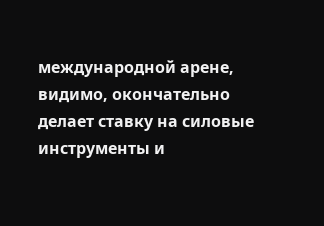международной арене, видимо, окончательно делает ставку на силовые инструменты и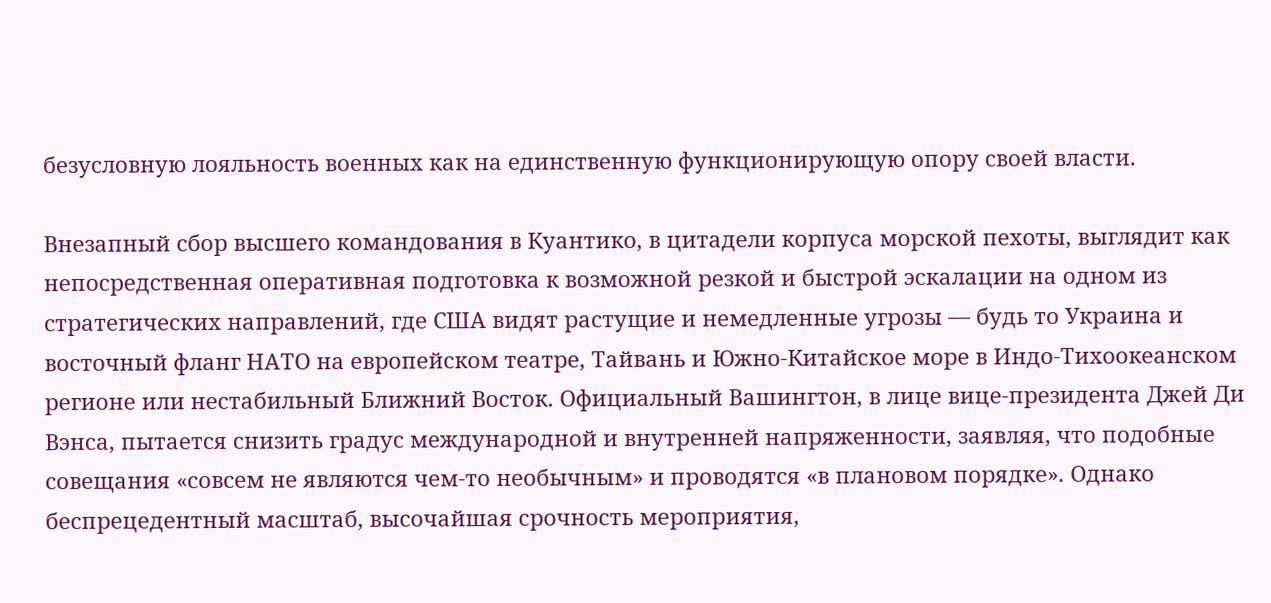безусловную лояльность военных как на единственную функционирующую опору своей власти.

Внезапный сбор высшего командования в Куантико, в цитадели корпуса морской пехоты, выглядит как непосредственная оперативная подготовка к возможной резкой и быстрой эскалации на одном из стратегических направлений, где США видят растущие и немедленные угрозы — будь то Украина и восточный фланг НАТО на европейском театре, Тайвань и Южно-Китайское море в Индо-Тихоокеанском регионе или нестабильный Ближний Восток. Официальный Вашингтон, в лице вице-президента Джей Ди Вэнса, пытается снизить градус международной и внутренней напряженности, заявляя, что подобные совещания «совсем не являются чем-то необычным» и проводятся «в плановом порядке». Однако беспрецедентный масштаб, высочайшая срочность мероприятия,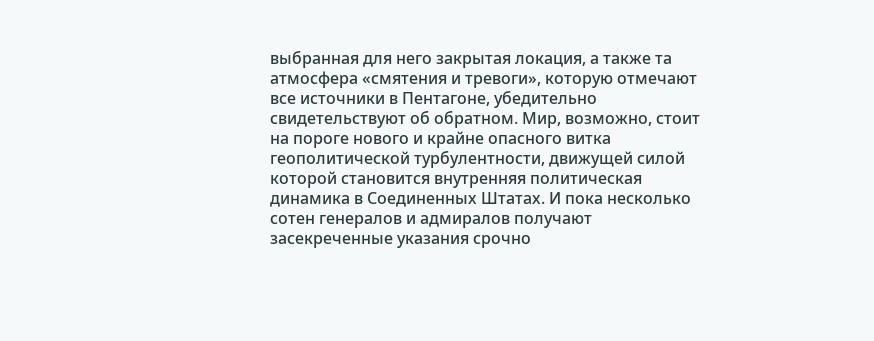выбранная для него закрытая локация, а также та атмосфера «смятения и тревоги», которую отмечают все источники в Пентагоне, убедительно свидетельствуют об обратном. Мир, возможно, стоит на пороге нового и крайне опасного витка геополитической турбулентности, движущей силой которой становится внутренняя политическая динамика в Соединенных Штатах. И пока несколько сотен генералов и адмиралов получают засекреченные указания срочно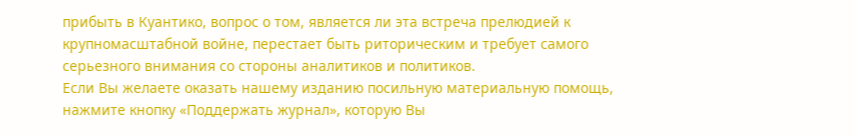прибыть в Куантико, вопрос о том, является ли эта встреча прелюдией к крупномасштабной войне, перестает быть риторическим и требует самого серьезного внимания со стороны аналитиков и политиков.
Если Вы желаете оказать нашему изданию посильную материальную помощь, нажмите кнопку «Поддержать журнал», которую Вы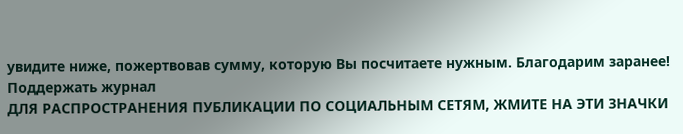увидите ниже, пожертвовав сумму, которую Вы посчитаете нужным. Благодарим заранее!
Поддержать журнал
ДЛЯ РАСПРОСТРАНЕНИЯ ПУБЛИКАЦИИ ПО СОЦИАЛЬНЫМ СЕТЯМ, ЖМИТЕ НА ЭТИ ЗНАЧКИ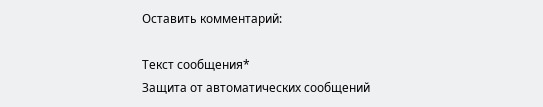Оставить комментарий:

Текст сообщения*
Защита от автоматических сообщений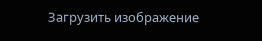Загрузить изображение